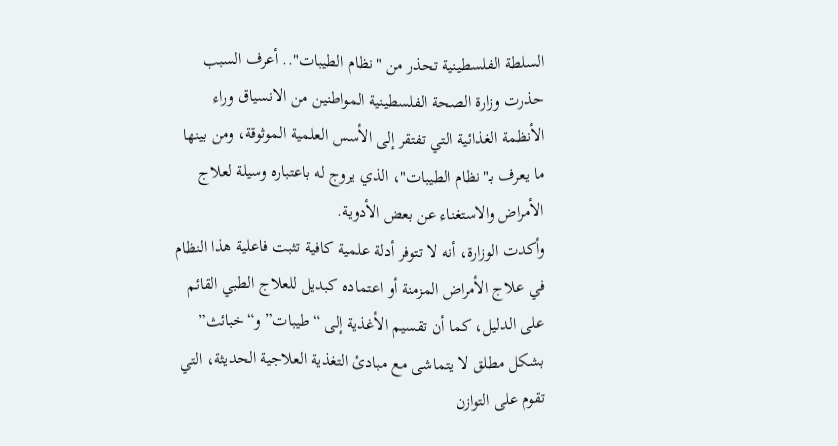السلطة الفلسطينية تحذر من "نظام الطيبات".. أعرف السبب
حذرت وزارة الصحة الفلسطينية المواطنين من الانسياق وراء الأنظمة الغذائية التي تفتقر إلى الأسس العلمية الموثوقة، ومن بينها ما يعرف بـ"نظام الطيبات"، الذي يروج له باعتباره وسيلة لعلاج الأمراض والاستغناء عن بعض الأدوية.
وأكدت الوزارة، أنه لا تتوفر أدلة علمية كافية تثبت فاعلية هذا النظام في علاج الأمراض المزمنة أو اعتماده كبديل للعلاج الطبي القائم على الدليل، كما أن تقسيم الأغذية إلى “طيبات” و“خبائث” بشكل مطلق لا يتماشى مع مبادئ التغذية العلاجية الحديثة، التي تقوم على التوازن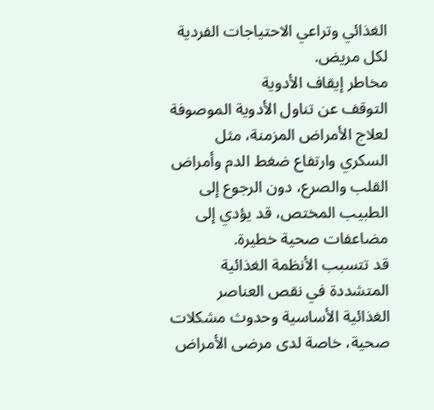الغذائي وتراعي الاحتياجات الفردية لكل مريض.
مخاطر إيقاف الأدوية
التوقف عن تناول الأدوية الموصوفة لعلاج الأمراض المزمنة، مثل السكري وارتفاع ضغط الدم وأمراض القلب والصرع، دون الرجوع إلى الطبيب المختص، قد يؤدي إلى مضاعفات صحية خطيرة.
قد تتسبب الأنظمة الغذائية المتشددة في نقص العناصر الغذائية الأساسية وحدوث مشكلات صحية، خاصة لدى مرضى الأمراض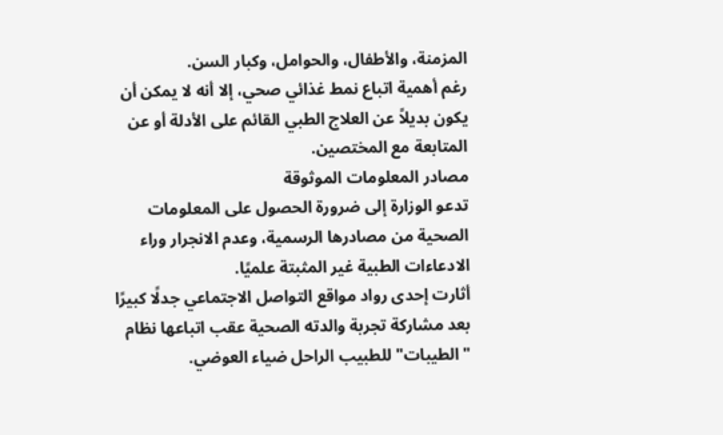المزمنة، والأطفال، والحوامل، وكبار السن.
رغم أهمية اتباع نمط غذائي صحي، إلا أنه لا يمكن أن يكون بديلاً عن العلاج الطبي القائم على الأدلة أو عن المتابعة مع المختصين.
مصادر المعلومات الموثوقة
تدعو الوزارة إلى ضرورة الحصول على المعلومات الصحية من مصادرها الرسمية، وعدم الانجرار وراء الادعاءات الطبية غير المثبتة علميًا.
أثارت إحدى رواد مواقع التواصل الاجتماعي جدلًا كبيرًا بعد مشاركة تجربة والدته الصحية عقب اتباعها نظام "الطيبات" للطبيب الراحل ضياء العوضي.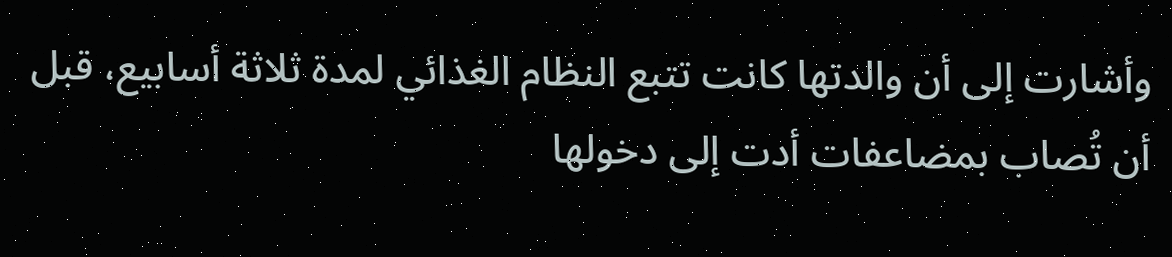وأشارت إلى أن والدتها كانت تتبع النظام الغذائي لمدة ثلاثة أسابيع، قبل أن تُصاب بمضاعفات أدت إلى دخولها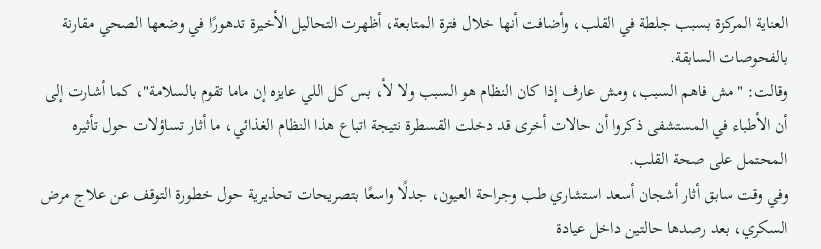العناية المركزة بسبب جلطة في القلب، وأضافت أنها خلال فترة المتابعة، أظهرت التحاليل الأخيرة تدهورًا في وضعها الصحي مقارنة بالفحوصات السابقة.
وقالت: "مش فاهم السبب، ومش عارف إذا كان النظام هو السبب ولا لأ، بس كل اللي عايزه إن ماما تقوم بالسلامة"، كما أشارت إلى أن الأطباء في المستشفى ذكروا أن حالات أخرى قد دخلت القسطرة نتيجة اتباع هذا النظام الغذائي، ما أثار تساؤلات حول تأثيره المحتمل على صحة القلب.
وفي وقت سابق أثار أشجان أسعد استشاري طب وجراحة العيون، جدلًا واسعًا بتصريحات تحذيرية حول خطورة التوقف عن علاج مرض السكري، بعد رصدها حالتين داخل عيادة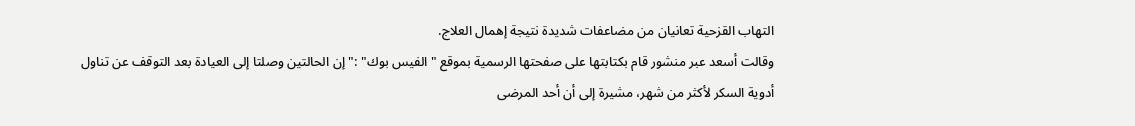التهاب القزحية تعانيان من مضاعفات شديدة نتيجة إهمال العلاج.
وقالت أسعد عبر منشور قام بكتابتها على صفحتها الرسمية بموقع "الفيس بوك" :" إن الحالتين وصلتا إلى العيادة بعد التوقف عن تناول أدوية السكر لأكثر من شهر، مشيرة إلى أن أحد المرضى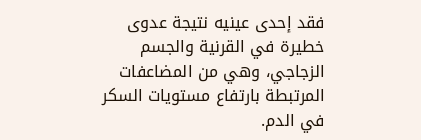فقد إحدى عينيه نتيجة عدوى خطيرة في القرنية والجسم الزجاجي، وهي من المضاعفات المرتبطة بارتفاع مستويات السكر في الدم.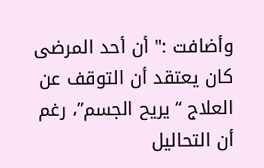وأضافت :" أن أحد المرضى كان يعتقد أن التوقف عن العلاج “يريح الجسم”، رغم أن التحاليل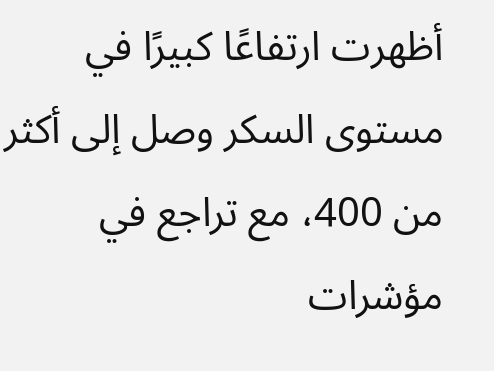أظهرت ارتفاعًا كبيرًا في مستوى السكر وصل إلى أكثر من 400، مع تراجع في مؤشرات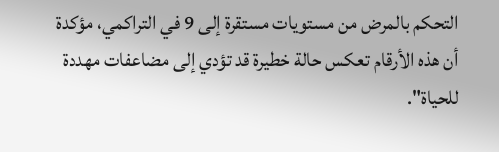التحكم بالمرض من مستويات مستقرة إلى 9 في التراكمي، مؤكدة أن هذه الأرقام تعكس حالة خطيرة قد تؤدي إلى مضاعفات مهددة للحياة".